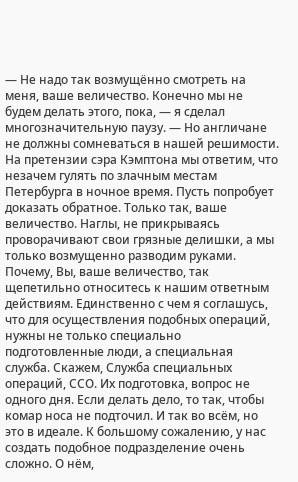— Не надо так возмущённо смотреть на меня, ваше величество. Конечно мы не будем делать этого, пока, — я сделал многозначительную паузу. — Но англичане не должны сомневаться в нашей решимости. На претензии сэра Кэмптона мы ответим, что незачем гулять по злачным местам Петербурга в ночное время. Пусть попробует доказать обратное. Только так, ваше величество. Наглы, не прикрываясь проворачивают свои грязные делишки, а мы только возмущенно разводим руками. Почему, Вы, ваше величество, так щепетильно относитесь к нашим ответным действиям. Единственно с чем я соглашусь, что для осуществления подобных операций, нужны не только специально подготовленные люди, а специальная служба. Скажем, Служба специальных операций, ССО. Их подготовка, вопрос не одного дня. Если делать дело, то так, чтобы комар носа не подточил. И так во всём, но это в идеале. К большому сожалению, у нас создать подобное подразделение очень сложно. О нём,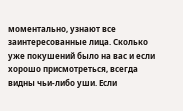моментально, узнают все заинтересованные лица. Сколько уже покушений было на вас и если хорошо присмотреться, всегда видны чьи-либо уши. Если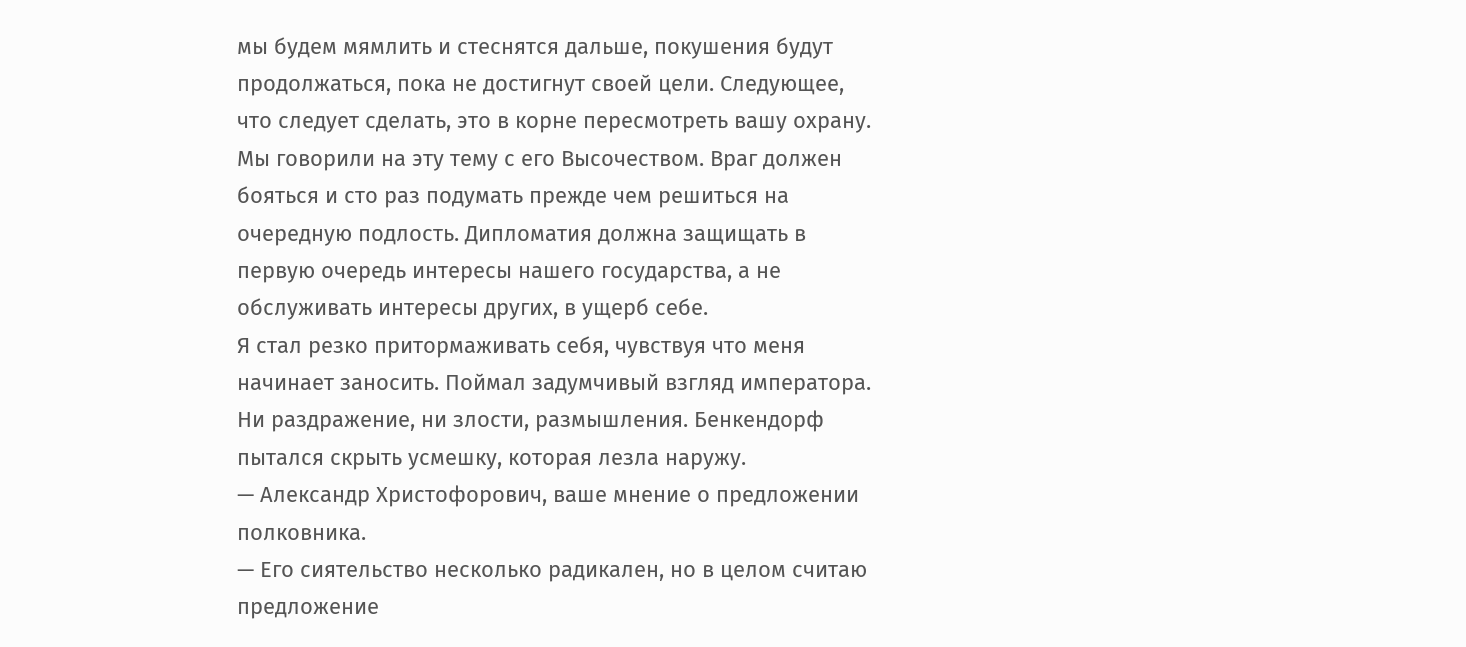мы будем мямлить и стеснятся дальше, покушения будут продолжаться, пока не достигнут своей цели. Следующее, что следует сделать, это в корне пересмотреть вашу охрану. Мы говорили на эту тему с его Высочеством. Враг должен бояться и сто раз подумать прежде чем решиться на очередную подлость. Дипломатия должна защищать в первую очередь интересы нашего государства, а не обслуживать интересы других, в ущерб себе.
Я стал резко притормаживать себя, чувствуя что меня начинает заносить. Поймал задумчивый взгляд императора. Ни раздражение, ни злости, размышления. Бенкендорф пытался скрыть усмешку, которая лезла наружу.
— Александр Христофорович, ваше мнение о предложении полковника.
— Его сиятельство несколько радикален, но в целом считаю предложение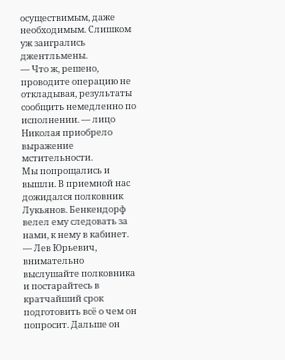осуществимым, даже необходимым. Слишком уж заигрались джентльмены.
— Что ж, решено, проводите операцию не откладывая, результаты сообщить немедленно по исполнении. — лицо Николая приобрело выражение мстительности.
Мы попрощались и вышли. В приемной нас дожидался полковник Лукьянов. Бенкендорф велел ему следовать за нами, к нему в кабинет.
— Лев Юрьевич, внимательно выслушайте полковника и постарайтесь в кратчайший срок подготовить всё о чем он попросит. Дальше он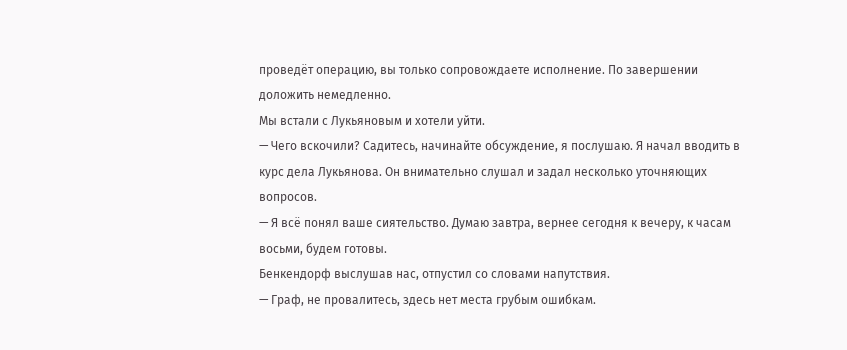проведёт операцию, вы только сопровождаете исполнение. По завершении доложить немедленно.
Мы встали с Лукьяновым и хотели уйти.
— Чего вскочили? Садитесь, начинайте обсуждение, я послушаю. Я начал вводить в курс дела Лукьянова. Он внимательно слушал и задал несколько уточняющих вопросов.
— Я всё понял ваше сиятельство. Думаю завтра, вернее сегодня к вечеру, к часам восьми, будем готовы.
Бенкендорф выслушав нас, отпустил со словами напутствия.
— Граф, не провалитесь, здесь нет места грубым ошибкам.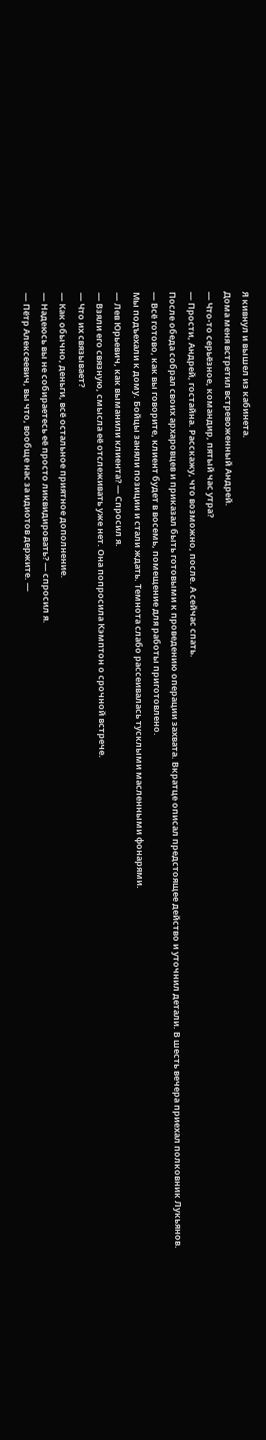Я кивнул и вышел из кабинета.
Дома меня встретил встревоженный Андрей.
— Что-то серьёзное, командир, пятый час утра?
— Прости, Андрей, гостайна. Расскажу, что возможно, после. А сейчас спать.
После обеда собрал своих архаровцев и приказал быть готовыми к проведению операции захвата. Вкратце описал предстоящее действо и уточнил детали. В шесть вечера приехал полковник Лукьянов.
— Всё готово, как вы говорите, клиент будет в восемь, помещение для работы приготовлено.
Мы подъехали к дому. Бойцы заняли позиции и стали ждать. Темнота слабо рассеивалась тусклыми масленными фонарями.
— Лев Юрьевич, как выманили клиента? — Спросил я.
— Взяли его связную, смысла её отслеживать уже нет. Она попросила Кэмптон о срочной встрече.
— Что их связывает?
— Как обычно, деньги, всё остальное приятное дополнение.
— Надеюсь вы не собираетесь её просто ликвидировать? — спросил я.
— Пётр Алексеевич, вы что, вообще нас за идиотов держите. —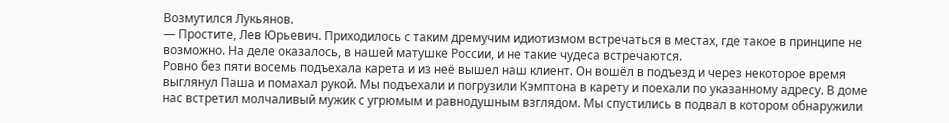Возмутился Лукьянов.
— Простите, Лев Юрьевич. Приходилось с таким дремучим идиотизмом встречаться в местах, где такое в принципе не возможно. На деле оказалось, в нашей матушке России, и не такие чудеса встречаются.
Ровно без пяти восемь подъехала карета и из неё вышел наш клиент. Он вошёл в подъезд и через некоторое время выглянул Паша и помахал рукой. Мы подъехали и погрузили Кэмптона в карету и поехали по указанному адресу. В доме нас встретил молчаливый мужик с угрюмым и равнодушным взглядом. Мы спустились в подвал в котором обнаружили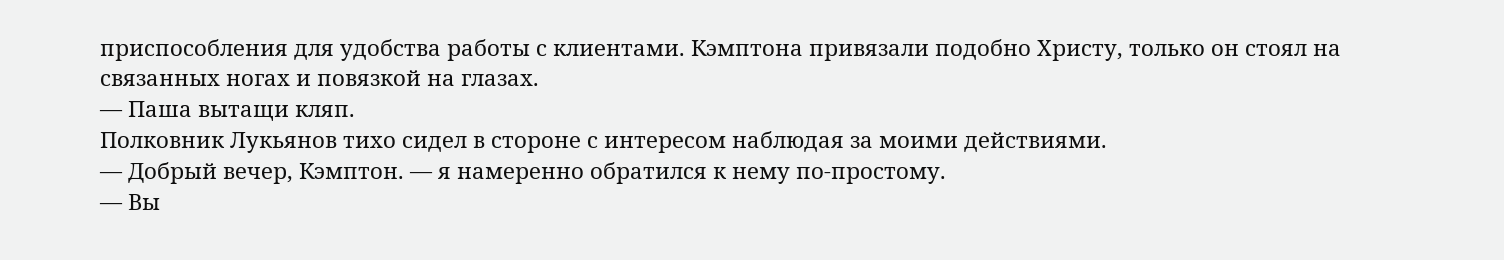приспособления для удобства работы с клиентами. Кэмптона привязали подобно Христу, только он стоял на связанных ногах и повязкой на глазах.
— Паша вытащи кляп.
Полковник Лукьянов тихо сидел в стороне с интересом наблюдая за моими действиями.
— Добрый вечер, Кэмптон. — я намеренно обратился к нему по-простому.
— Вы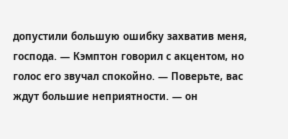допустили большую ошибку захватив меня, господа. — Кэмптон говорил с акцентом, но голос его звучал спокойно. — Поверьте, вас ждут большие неприятности. — он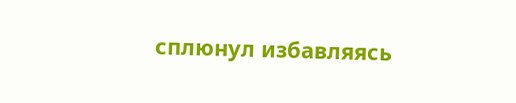сплюнул избавляясь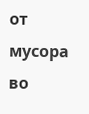от мусора во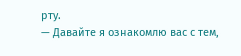рту.
— Давайте я ознакомлю вас с тем,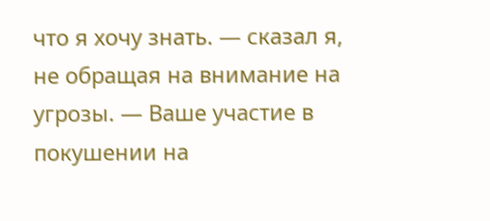что я хочу знать. — сказал я, не обращая на внимание на угрозы. — Ваше участие в покушении на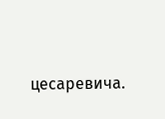цесаревича.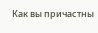Как вы причастны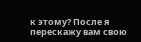к этому? После я перескажу вам свою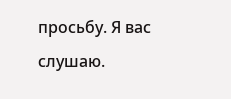просьбу. Я вас слушаю.